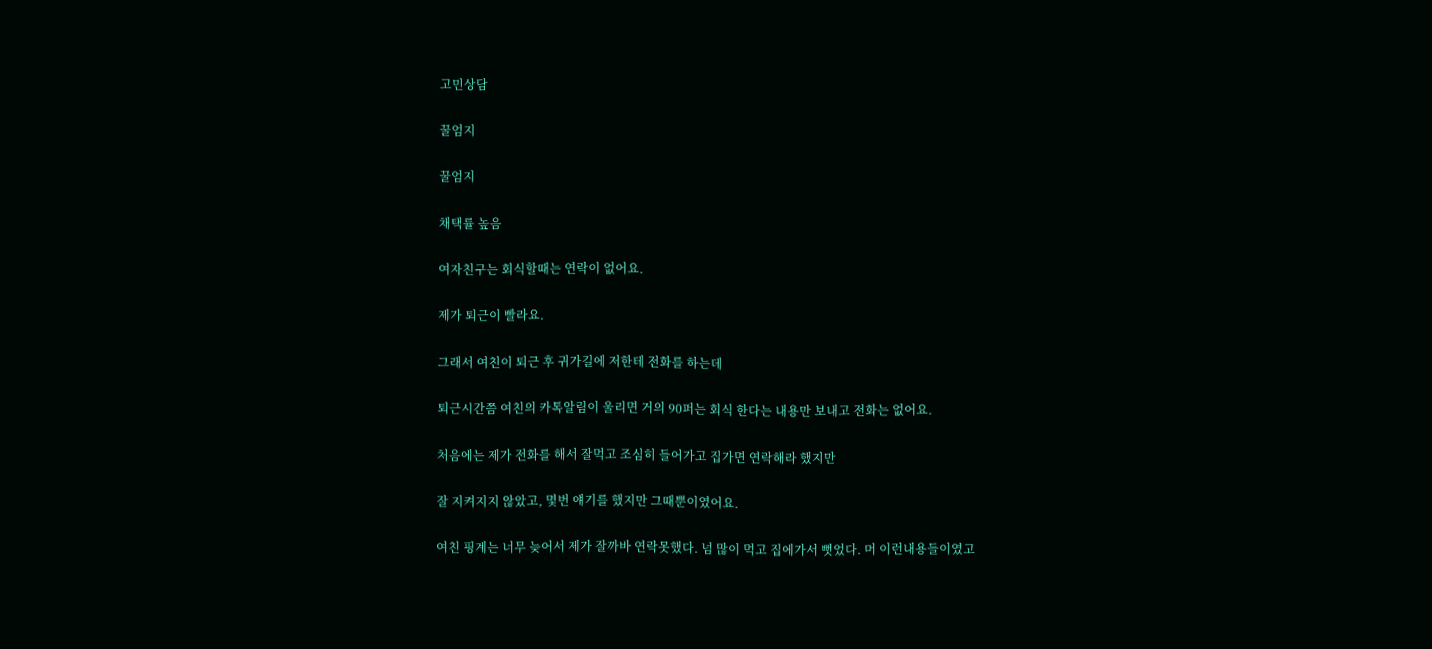고민상담

꿀엄지

꿀엄지

채택률 높음

여자친구는 회식할때는 연락이 없어요.

제가 퇴근이 빨라요.

그래서 여친이 퇴근 후 귀가길에 저한테 전화를 하는데

퇴근시간쯤 여친의 카톡알림이 울리면 거의 90퍼는 회식 한다는 내용만 보내고 전화는 없어요.

처음에는 제가 전화를 해서 잘먹고 조심히 들어가고 집가면 연락해라 했지만

잘 지켜지지 않았고, 몇번 얘기를 했지만 그때뿐이였어요.

여친 핑계는 너무 늦어서 제가 잘까바 연락못했다. 넘 많이 먹고 집에가서 뻣었다. 머 이런내용들이였고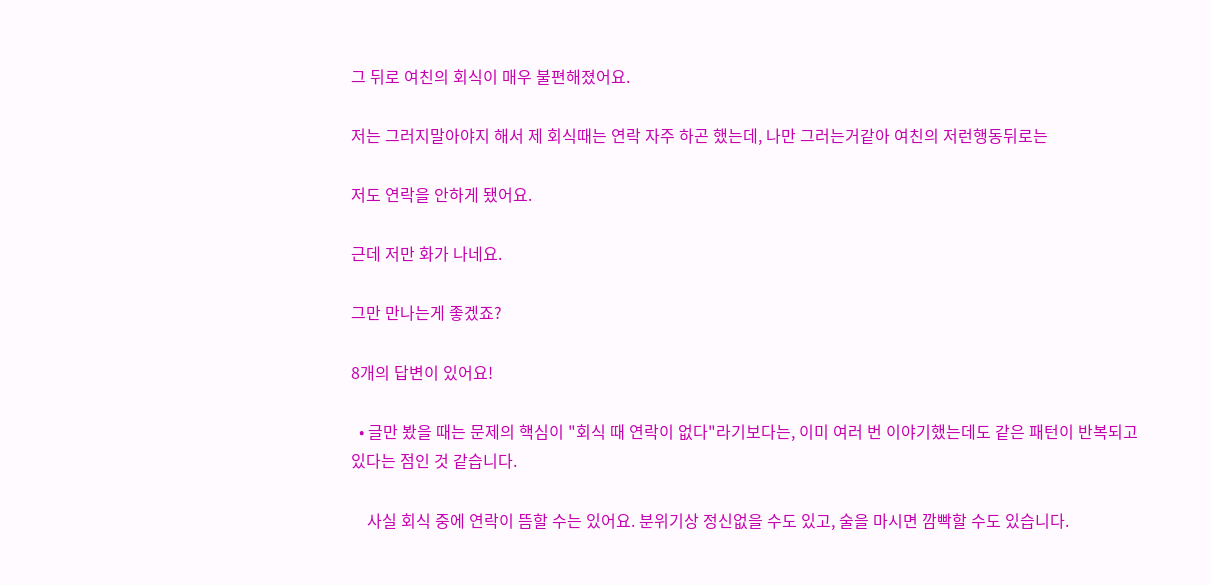그 뒤로 여친의 회식이 매우 불편해졌어요.

저는 그러지말아야지 해서 제 회식때는 연락 자주 하곤 했는데, 나만 그러는거같아 여친의 저런행동뒤로는

저도 연락을 안하게 됐어요.

근데 저만 화가 나네요.

그만 만나는게 좋겠죠?

8개의 답변이 있어요!

  • 글만 봤을 때는 문제의 핵심이 "회식 때 연락이 없다"라기보다는, 이미 여러 번 이야기했는데도 같은 패턴이 반복되고 있다는 점인 것 같습니다.

    사실 회식 중에 연락이 뜸할 수는 있어요. 분위기상 정신없을 수도 있고, 술을 마시면 깜빡할 수도 있습니다.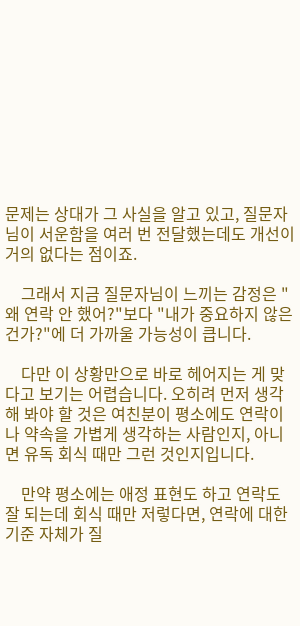문제는 상대가 그 사실을 알고 있고, 질문자님이 서운함을 여러 번 전달했는데도 개선이 거의 없다는 점이죠.

    그래서 지금 질문자님이 느끼는 감정은 "왜 연락 안 했어?"보다 "내가 중요하지 않은 건가?"에 더 가까울 가능성이 큽니다.

    다만 이 상황만으로 바로 헤어지는 게 맞다고 보기는 어렵습니다. 오히려 먼저 생각해 봐야 할 것은 여친분이 평소에도 연락이나 약속을 가볍게 생각하는 사람인지, 아니면 유독 회식 때만 그런 것인지입니다.

    만약 평소에는 애정 표현도 하고 연락도 잘 되는데 회식 때만 저렇다면, 연락에 대한 기준 자체가 질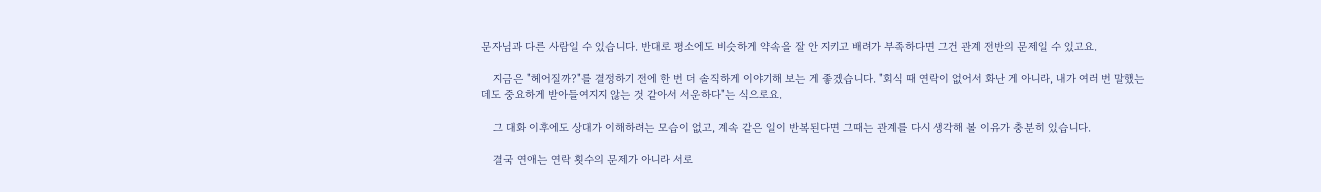문자님과 다른 사람일 수 있습니다. 반대로 평소에도 비슷하게 약속을 잘 안 지키고 배려가 부족하다면 그건 관계 전반의 문제일 수 있고요.

    지금은 "헤어질까?"를 결정하기 전에 한 번 더 솔직하게 이야기해 보는 게 좋겠습니다. "회식 때 연락이 없어서 화난 게 아니라, 내가 여러 번 말했는데도 중요하게 받아들여지지 않는 것 같아서 서운하다"는 식으로요.

    그 대화 이후에도 상대가 이해하려는 모습이 없고, 계속 같은 일이 반복된다면 그때는 관계를 다시 생각해 볼 이유가 충분히 있습니다.

    결국 연애는 연락 횟수의 문제가 아니라 서로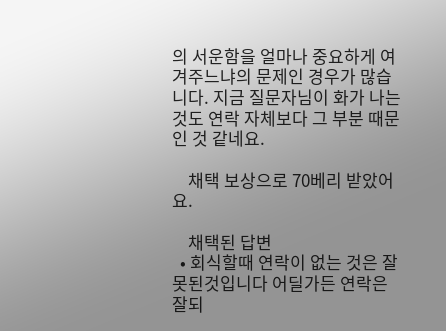의 서운함을 얼마나 중요하게 여겨주느냐의 문제인 경우가 많습니다. 지금 질문자님이 화가 나는 것도 연락 자체보다 그 부분 때문인 것 같네요.

    채택 보상으로 70베리 받았어요.

    채택된 답변
  • 회식할때 연락이 없는 것은 잘못된것입니다 어딜가든 연락은 잘되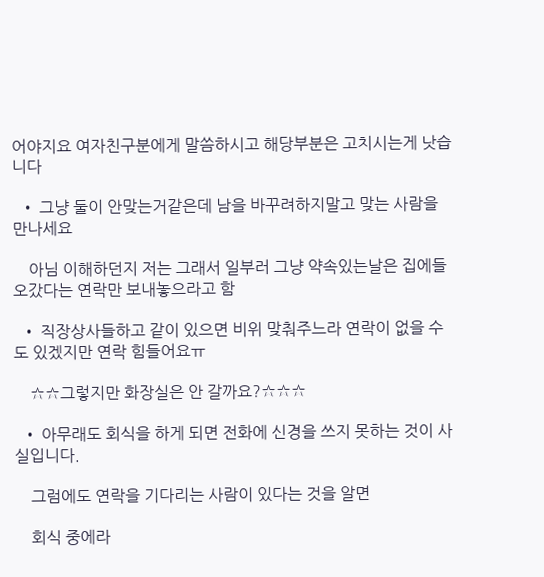어야지요 여자친구분에게 말씀하시고 해당부분은 고치시는게 낫습니다

  • 그냥 둘이 안맞는거같은데 남을 바꾸려하지말고 맞는 사람을 만나세요

    아님 이해하던지 저는 그래서 일부러 그냥 약속있는날은 집에들오갔다는 연락만 보내놓으라고 함

  • 직장상사들하고 같이 있으면 비위 맞춰주느라 연락이 없을 수도 있겠지만 연락 힘들어요ㅠ

    ☆☆그렇지만 화장실은 안 갈까요?☆☆☆

  • 아무래도 회식을 하게 되면 전화에 신경을 쓰지 못하는 것이 사실입니다.

    그럼에도 연락을 기다리는 사람이 있다는 것을 알면

    회식 중에라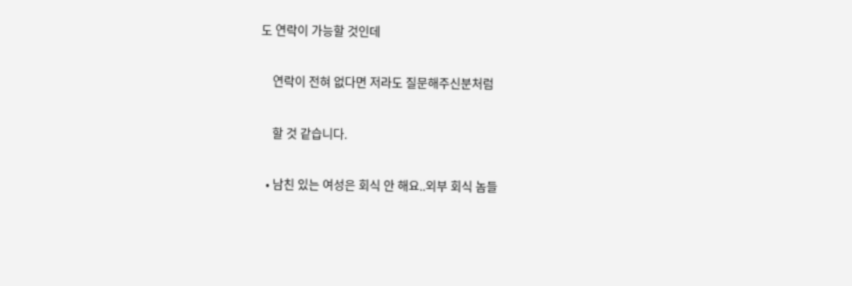도 연락이 가능할 것인데

    연락이 전혀 없다면 저라도 질문해주신분처럼

    할 것 같습니다.

  • 남친 있는 여성은 회식 안 해요..외부 회식 놈들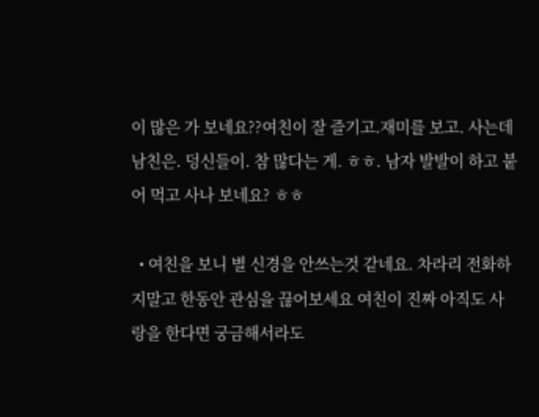이 많은 가 보네요??여친이 잘 즐기고.재미를 보고. 사는데 남친은. 덩신들이. 참 많다는 게. ㅎㅎ. 남자 발발이 하고 붙어 먹고 사나 보네요? ㅎㅎ

  • 여친을 보니 별 신경을 안쓰는것 같네요. 차라리 전화하지말고 한동안 관심을 끊어보세요 여친이 진짜 아직도 사랑을 한다면 궁금해서라도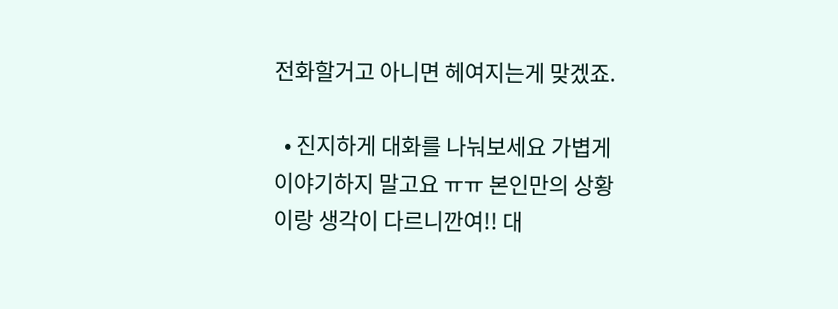전화할거고 아니면 헤여지는게 맞겠죠.

  • 진지하게 대화를 나눠보세요 가볍게이야기하지 말고요 ㅠㅠ 본인만의 상황이랑 생각이 다르니깐여!! 대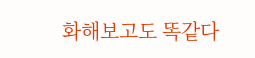화해보고도 똑같다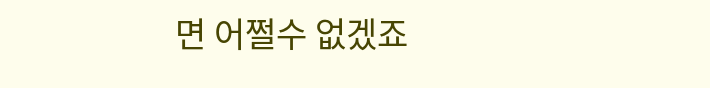면 어쩔수 없겠죠